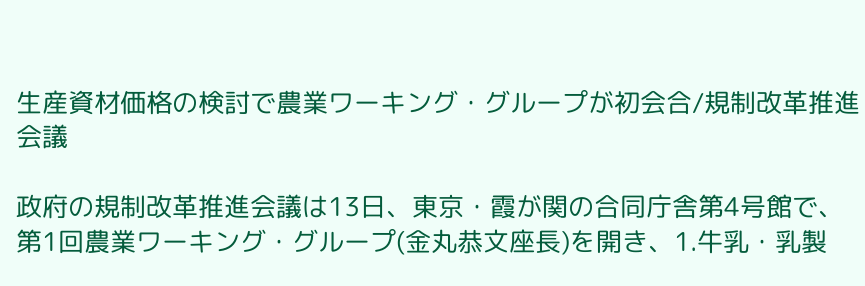生産資材価格の検討で農業ワーキング・グループが初会合/規制改革推進会議

政府の規制改革推進会議は13日、東京・霞が関の合同庁舎第4号館で、第1回農業ワーキング・グループ(金丸恭文座長)を開き、1.牛乳・乳製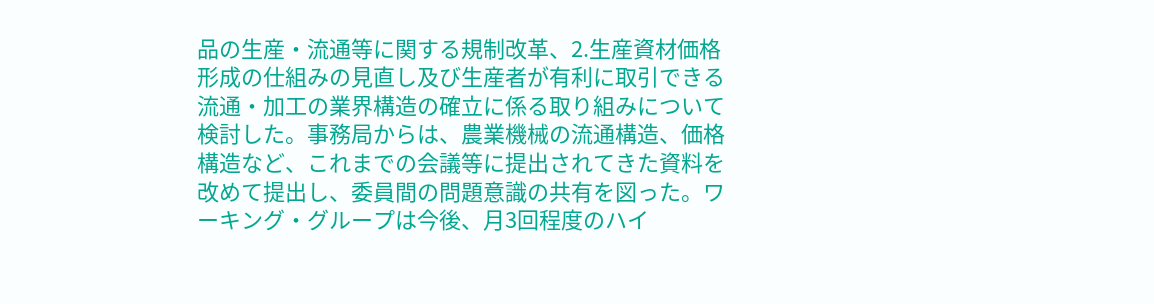品の生産・流通等に関する規制改革、2.生産資材価格形成の仕組みの見直し及び生産者が有利に取引できる流通・加工の業界構造の確立に係る取り組みについて検討した。事務局からは、農業機械の流通構造、価格構造など、これまでの会議等に提出されてきた資料を改めて提出し、委員間の問題意識の共有を図った。ワーキング・グループは今後、月3回程度のハイ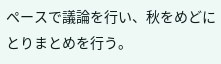ペースで議論を行い、秋をめどにとりまとめを行う。